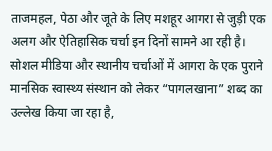ताजमहल, पेठा और जूते के लिए मशहूर आगरा से जुड़ी एक अलग और ऐतिहासिक चर्चा इन दिनों सामने आ रही है। सोशल मीडिया और स्थानीय चर्चाओं में आगरा के एक पुराने मानसिक स्वास्थ्य संस्थान को लेकर “पागलखाना” शब्द का उल्लेख किया जा रहा है,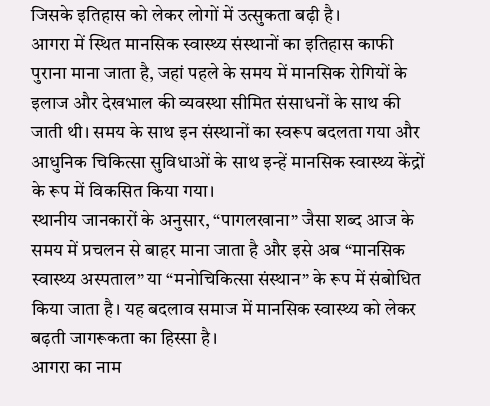जिसके इतिहास को लेकर लोगों में उत्सुकता बढ़ी है।
आगरा में स्थित मानसिक स्वास्थ्य संस्थानों का इतिहास काफी पुराना माना जाता है, जहां पहले के समय में मानसिक रोगियों के इलाज और देखभाल की व्यवस्था सीमित संसाधनों के साथ की जाती थी। समय के साथ इन संस्थानों का स्वरूप बदलता गया और आधुनिक चिकित्सा सुविधाओं के साथ इन्हें मानसिक स्वास्थ्य केंद्रों के रूप में विकसित किया गया।
स्थानीय जानकारों के अनुसार, “पागलखाना” जैसा शब्द आज के समय में प्रचलन से बाहर माना जाता है और इसे अब “मानसिक स्वास्थ्य अस्पताल” या “मनोचिकित्सा संस्थान” के रूप में संबोधित किया जाता है। यह बदलाव समाज में मानसिक स्वास्थ्य को लेकर बढ़ती जागरूकता का हिस्सा है।
आगरा का नाम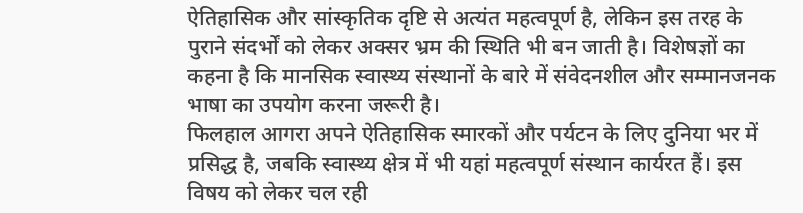ऐतिहासिक और सांस्कृतिक दृष्टि से अत्यंत महत्वपूर्ण है, लेकिन इस तरह के पुराने संदर्भों को लेकर अक्सर भ्रम की स्थिति भी बन जाती है। विशेषज्ञों का कहना है कि मानसिक स्वास्थ्य संस्थानों के बारे में संवेदनशील और सम्मानजनक भाषा का उपयोग करना जरूरी है।
फिलहाल आगरा अपने ऐतिहासिक स्मारकों और पर्यटन के लिए दुनिया भर में प्रसिद्ध है, जबकि स्वास्थ्य क्षेत्र में भी यहां महत्वपूर्ण संस्थान कार्यरत हैं। इस विषय को लेकर चल रही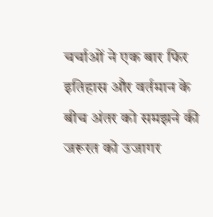चर्चाओं ने एक बार फिर इतिहास और वर्तमान के बीच अंतर को समझने की जरूरत को उजागर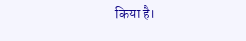किया है।